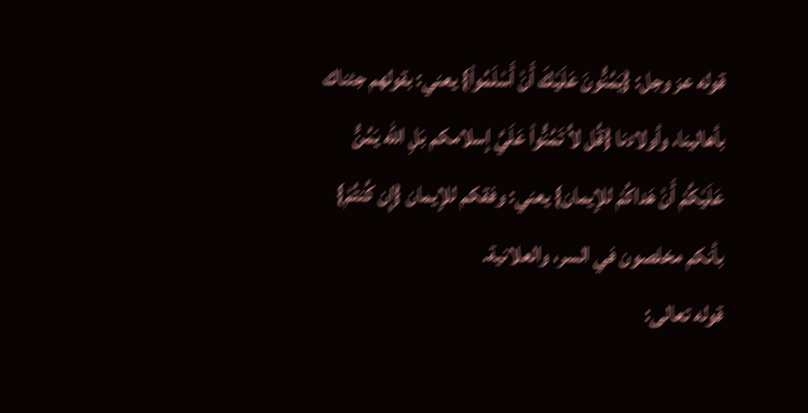قوله عز وجل: {يَمُنُّونَ عَلَيْكَ أَنْ أَسْلَمُواْ} يعني: بقولهم جئناك بأهالينا، وأولادنا {قُل لاَّ تَمُنُّواْ عَلَيَّ إسلامكم بَلِ الله يَمُنُّ عَلَيْكُمْ أَنْ هَداكُمْ للإيمان} يعني: وفقكم للإيمان {إِن كُنتُمْ} بأنكم مخلصون في السر، والعلانية.
قوله تعالى: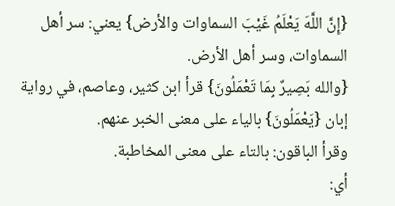{إِنَّ اللَّهَ يَعْلَمُ غَيْبَ السماوات والأرض} يعني: سر أهل السماوات، وسر أهل الأرض.
{والله بَصِيرٌ بِمَا تَعْمَلُونَ} قرأ ابن كثير، وعاصم، في رواية إبان {يَعْمَلُونَ} بالياء على معنى الخبر عنهم.
وقرأ الباقون: بالتاء على معنى المخاطبة.
أي: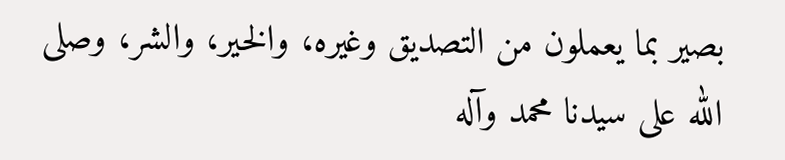بصير بما يعملون من التصديق وغيره، والخير، والشر، وصلى الله على سيدنا محمد وآله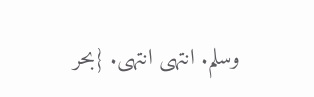وسلم. انتهى انتهى. {بحر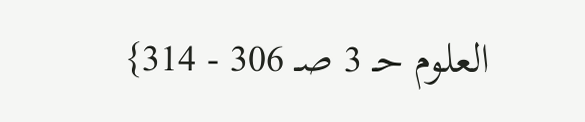العلوم حـ 3 صـ 306 - 314}